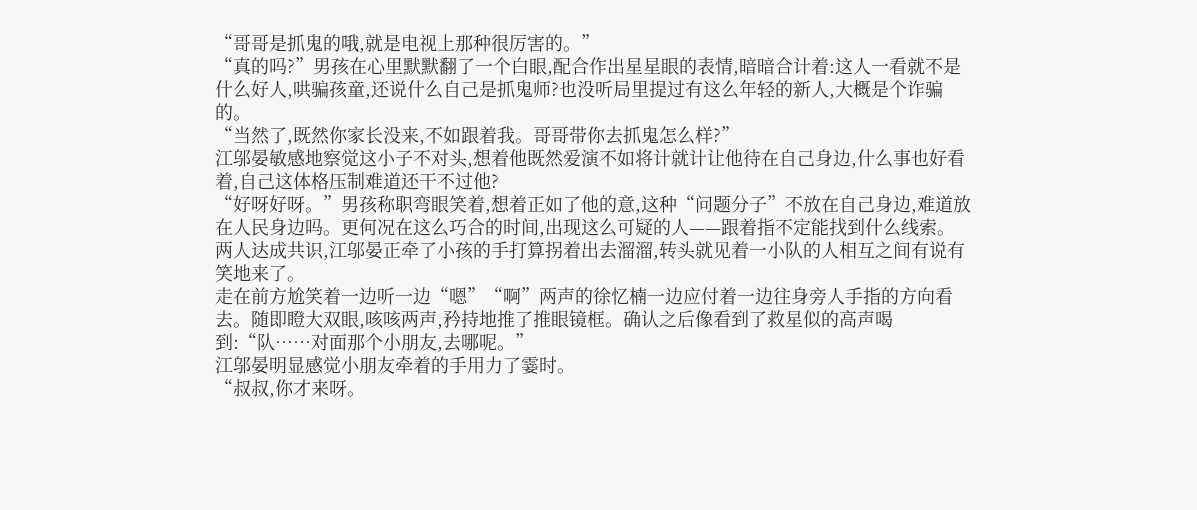“哥哥是抓鬼的哦,就是电视上那种很厉害的。”
“真的吗?”男孩在心里默默翻了一个白眼,配合作出星星眼的表情,暗暗合计着:这人一看就不是什么好人,哄骗孩童,还说什么自己是抓鬼师?也没听局里提过有这么年轻的新人,大概是个诈骗的。
“当然了,既然你家长没来,不如跟着我。哥哥带你去抓鬼怎么样?”
江邬晏敏感地察觉这小子不对头,想着他既然爱演不如将计就计让他待在自己身边,什么事也好看着,自己这体格压制难道还干不过他?
“好呀好呀。”男孩称职弯眼笑着,想着正如了他的意,这种“问题分子”不放在自己身边,难道放在人民身边吗。更何况在这么巧合的时间,出现这么可疑的人——跟着指不定能找到什么线索。
两人达成共识,江邬晏正牵了小孩的手打算拐着出去溜溜,转头就见着一小队的人相互之间有说有笑地来了。
走在前方尬笑着一边听一边“嗯”“啊”两声的徐忆楠一边应付着一边往身旁人手指的方向看去。随即瞪大双眼,咳咳两声,矜持地推了推眼镜框。确认之后像看到了救星似的高声喝到:“队……对面那个小朋友,去哪呢。”
江邬晏明显感觉小朋友牵着的手用力了霎时。
“叔叔,你才来呀。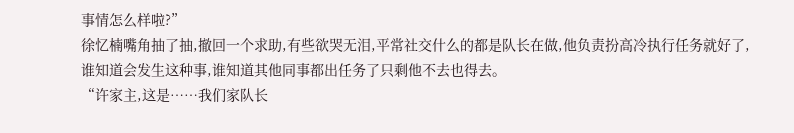事情怎么样啦?”
徐忆楠嘴角抽了抽,撤回一个求助,有些欲哭无泪,平常社交什么的都是队长在做,他负责扮高冷执行任务就好了,谁知道会发生这种事,谁知道其他同事都出任务了只剩他不去也得去。
“许家主,这是……我们家队长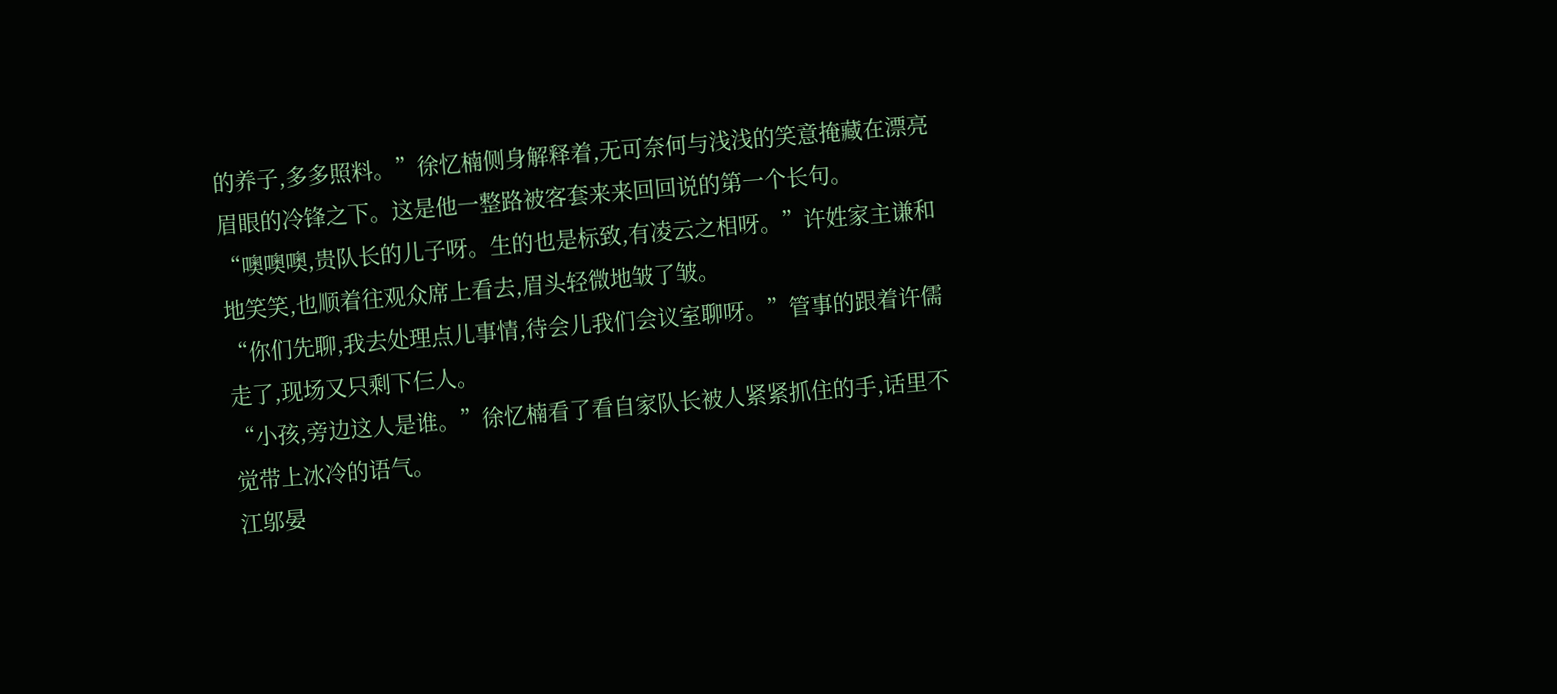的养子,多多照料。”徐忆楠侧身解释着,无可奈何与浅浅的笑意掩藏在漂亮眉眼的冷锋之下。这是他一整路被客套来来回回说的第一个长句。
“噢噢噢,贵队长的儿子呀。生的也是标致,有凌云之相呀。”许姓家主谦和地笑笑,也顺着往观众席上看去,眉头轻微地皱了皱。
“你们先聊,我去处理点儿事情,待会儿我们会议室聊呀。”管事的跟着许儒走了,现场又只剩下仨人。
“小孩,旁边这人是谁。”徐忆楠看了看自家队长被人紧紧抓住的手,话里不觉带上冰冷的语气。
江邬晏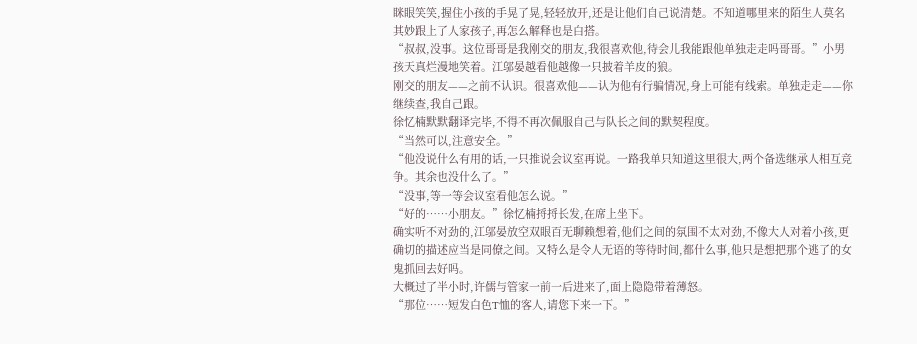眯眼笑笑,握住小孩的手晃了晃,轻轻放开,还是让他们自己说清楚。不知道哪里来的陌生人莫名其妙跟上了人家孩子,再怎么解释也是白搭。
“叔叔,没事。这位哥哥是我刚交的朋友,我很喜欢他,待会儿我能跟他单独走走吗哥哥。”小男孩天真烂漫地笑着。江邬晏越看他越像一只披着羊皮的狼。
刚交的朋友——之前不认识。很喜欢他——认为他有行骗情况,身上可能有线索。单独走走——你继续查,我自己跟。
徐忆楠默默翻译完毕,不得不再次佩服自己与队长之间的默契程度。
“当然可以,注意安全。”
“他没说什么有用的话,一只推说会议室再说。一路我单只知道这里很大,两个备选继承人相互竞争。其余也没什么了。”
“没事,等一等会议室看他怎么说。”
“好的……小朋友。”徐忆楠捋捋长发,在席上坐下。
确实听不对劲的,江邬晏放空双眼百无聊赖想着,他们之间的氛围不太对劲,不像大人对着小孩,更确切的描述应当是同僚之间。又特么是令人无语的等待时间,都什么事,他只是想把那个逃了的女鬼抓回去好吗。
大概过了半小时,许儒与管家一前一后进来了,面上隐隐带着薄怒。
“那位……短发白色T恤的客人,请您下来一下。”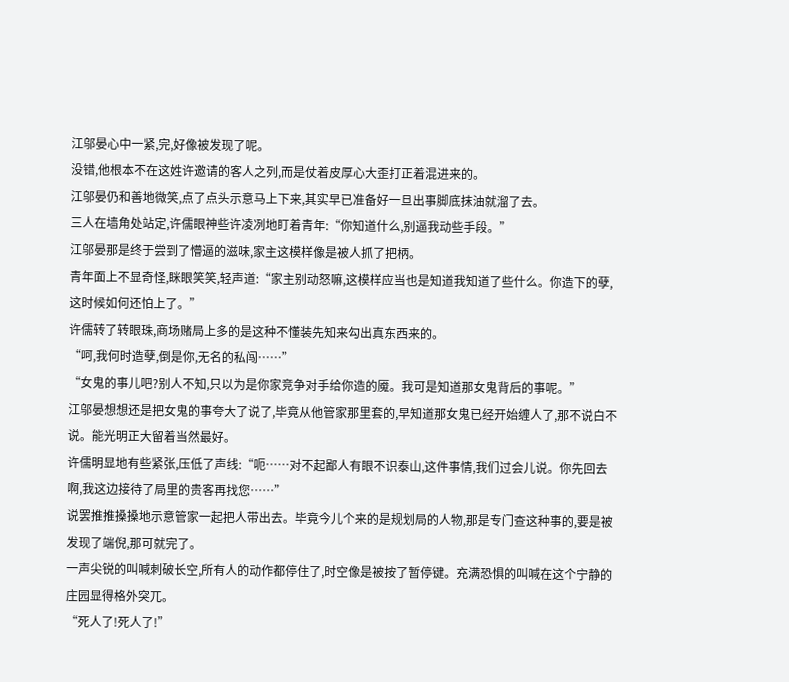江邬晏心中一紧,完,好像被发现了呢。
没错,他根本不在这姓许邀请的客人之列,而是仗着皮厚心大歪打正着混进来的。
江邬晏仍和善地微笑,点了点头示意马上下来,其实早已准备好一旦出事脚底抹油就溜了去。
三人在墙角处站定,许儒眼神些许凌冽地盯着青年:“你知道什么,别逼我动些手段。”
江邬晏那是终于尝到了懵逼的滋味,家主这模样像是被人抓了把柄。
青年面上不显奇怪,眯眼笑笑,轻声道:“家主别动怒嘛,这模样应当也是知道我知道了些什么。你造下的孽,这时候如何还怕上了。”
许儒转了转眼珠,商场赌局上多的是这种不懂装先知来勾出真东西来的。
“呵,我何时造孽,倒是你,无名的私闯……”
“女鬼的事儿吧?别人不知,只以为是你家竞争对手给你造的魇。我可是知道那女鬼背后的事呢。”
江邬晏想想还是把女鬼的事夸大了说了,毕竟从他管家那里套的,早知道那女鬼已经开始缠人了,那不说白不说。能光明正大留着当然最好。
许儒明显地有些紧张,压低了声线:“呃……对不起鄙人有眼不识泰山,这件事情,我们过会儿说。你先回去啊,我这边接待了局里的贵客再找您……”
说罢推推搡搡地示意管家一起把人带出去。毕竟今儿个来的是规划局的人物,那是专门查这种事的,要是被发现了端倪,那可就完了。
一声尖锐的叫喊刺破长空,所有人的动作都停住了,时空像是被按了暂停键。充满恐惧的叫喊在这个宁静的庄园显得格外突兀。
“死人了!死人了!”